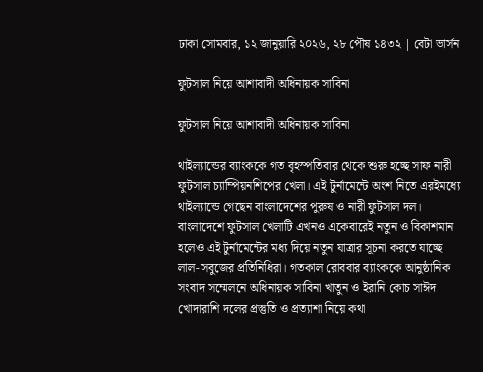ঢাকা সোমবার, ১২ জানুয়ারি ২০২৬, ২৮ পৌষ ১৪৩২ | বেটা ভার্সন

ফুটসাল নিয়ে আশাবাদী অধিনায়ক সাবিনা

ফুটসাল নিয়ে আশাবাদী অধিনায়ক সাবিনা

থাইল্যান্ডের ব্যাংককে গত বৃহস্পতিবার থেকে শুরু হচ্ছে সাফ নারী ফুটসাল চ্যাম্পিয়নশিপের খেলা। এই টুর্নামেন্টে অংশ নিতে এরইমধ্যে থাইল্যান্ডে গেছেন বাংলাদেশের পুরুষ ও নারী ফুটসাল দল। বাংলাদেশে ফুটসাল খেলাটি এখনও একেবারেই নতুন ও বিকাশমান হলেও এই টুর্নামেন্টের মধ্য দিয়ে নতুন যাত্রার সূচনা করতে যাচ্ছে লাল-সবুজের প্রতিনিধিরা। গতকাল রোববার ব্যাংককে আনুষ্ঠানিক সংবাদ সম্মেলনে অধিনায়ক সাবিনা খাতুন ও ইরানি কোচ সাঈদ খোদারাশি দলের প্রস্তুতি ও প্রত্যাশা নিয়ে কথা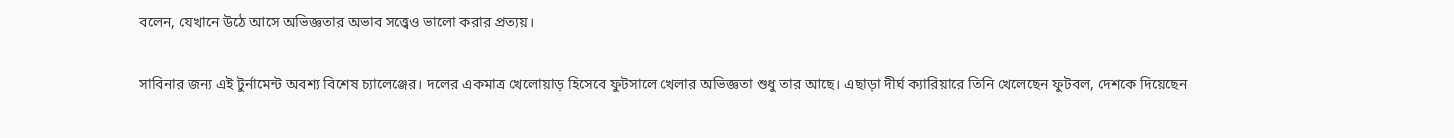বলেন, যেখানে উঠে আসে অভিজ্ঞতার অভাব সত্ত্বেও ভালো করার প্রত্যয়।

সাবিনার জন্য এই টুর্নামেন্ট অবশ্য বিশেষ চ্যালেঞ্জের। দলের একমাত্র খেলোয়াড় হিসেবে ফুটসালে খেলার অভিজ্ঞতা শুধু তার আছে। এছাড়া দীর্ঘ ক্যারিয়ারে তিনি খেলেছেন ফুটবল, দেশকে দিয়েছেন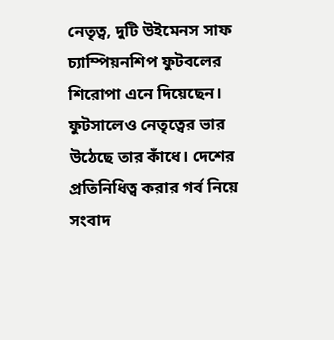নেতৃত্ব, দুটি উইমেনস সাফ চ্যাম্পিয়নশিপ ফুটবলের শিরোপা এনে দিয়েছেন। ফুটসালেও নেতৃত্বের ভার উঠেছে তার কাঁধে। দেশের প্রতিনিধিত্ব করার গর্ব নিয়ে সংবাদ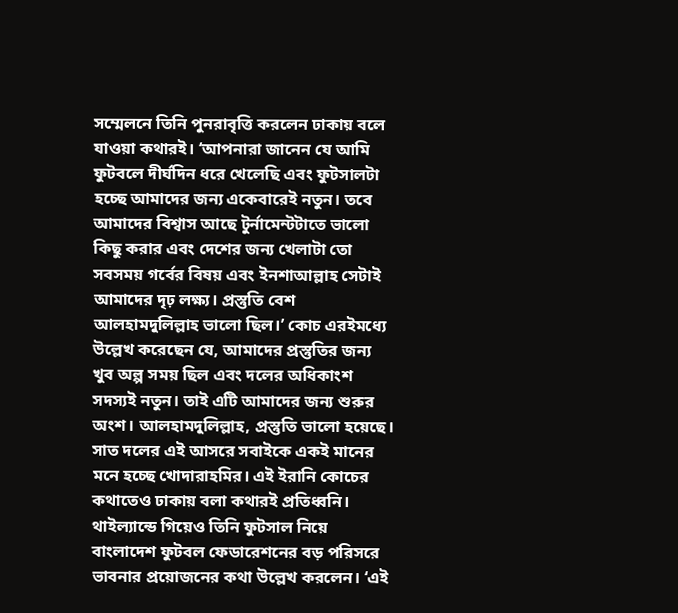সম্মেলনে তিনি পুনরাবৃত্তি করলেন ঢাকায় বলে যাওয়া কথারই। ‘আপনারা জানেন যে আমি ফুটবলে দীর্ঘদিন ধরে খেলেছি এবং ফুটসালটা হচ্ছে আমাদের জন্য একেবারেই নতুন। তবে আমাদের বিশ্বাস আছে টুর্নামেন্টটাতে ভালো কিছু করার এবং দেশের জন্য খেলাটা তো সবসময় গর্বের বিষয় এবং ইনশাআল্লাহ সেটাই আমাদের দৃঢ় লক্ষ্য। প্রস্তুতি বেশ আলহামদুলিল্লাহ ভালো ছিল।’ কোচ এরইমধ্যে উল্লেখ করেছেন যে, আমাদের প্রস্তুতির জন্য খুব অল্প সময় ছিল এবং দলের অধিকাংশ সদস্যই নতুন। তাই এটি আমাদের জন্য শুরুর অংশ। আলহামদুলিল্লাহ, প্রস্তুতি ভালো হয়েছে। সাত দলের এই আসরে সবাইকে একই মানের মনে হচ্ছে খোদারাহমির। এই ইরানি কোচের কথাতেও ঢাকায় বলা কথারই প্রতিধ্বনি। থাইল্যান্ডে গিয়েও তিনি ফুটসাল নিয়ে বাংলাদেশ ফুটবল ফেডারেশনের বড় পরিসরে ভাবনার প্রয়োজনের কথা উল্লেখ করলেন। ‘এই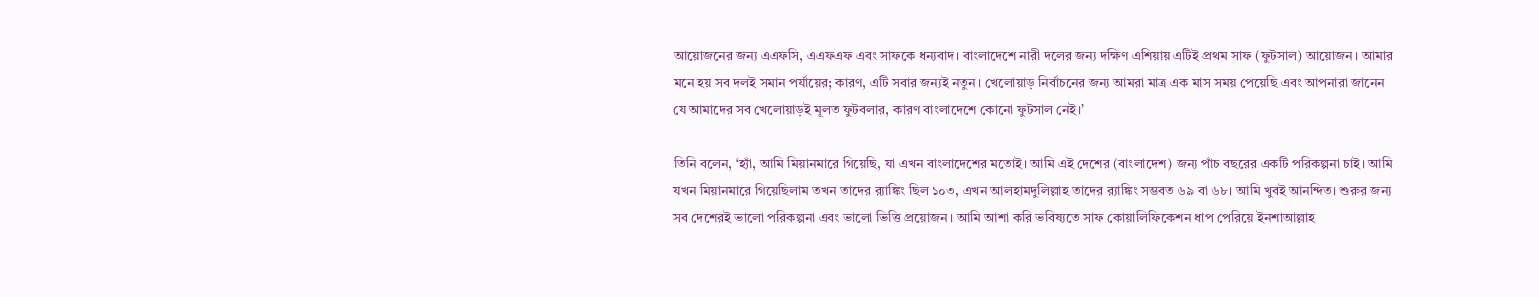আয়োজনের জন্য এএফসি, এএফএফ এবং সাফকে ধন্যবাদ। বাংলাদেশে নারী দলের জন্য দক্ষিণ এশিয়ায় এটিই প্রথম সাফ (ফুটসাল) আয়োজন। আমার মনে হয় সব দলই সমান পর্যায়ের; কারণ, এটি সবার জন্যই নতুন। খেলোয়াড় নির্বাচনের জন্য আমরা মাত্র এক মাস সময় পেয়েছি এবং আপনারা জানেন যে আমাদের সব খেলোয়াড়ই মূলত ফুটবলার, কারণ বাংলাদেশে কোনো ফুটসাল নেই।’

তিনি বলেন, ‘হ্যাঁ, আমি মিয়ানমারে গিয়েছি, যা এখন বাংলাদেশের মতোই। আমি এই দেশের (বাংলাদেশ) জন্য পাঁচ বছরের একটি পরিকল্পনা চাই। আমি যখন মিয়ানমারে গিয়েছিলাম তখন তাদের র‍্যাঙ্কিং ছিল ১০৩, এখন আলহামদুলিল্লাহ তাদের র‍্যাঙ্কিং সম্ভবত ৬৯ বা ৬৮। আমি খুবই আনন্দিত। শুরুর জন্য সব দেশেরই ভালো পরিকল্পনা এবং ভালো ভিত্তি প্রয়োজন। আমি আশা করি ভবিষ্যতে সাফ কোয়ালিফিকেশন ধাপ পেরিয়ে ইনশাআল্লাহ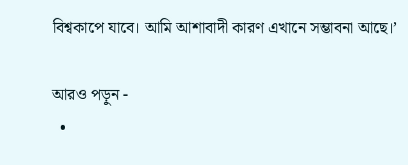বিশ্বকাপে যাবে। আমি আশাবাদী কারণ এখানে সম্ভাবনা আছে।’

আরও পড়ুন -
  •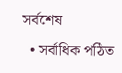সর্বশেষ
  • সর্বাধিক পঠিত